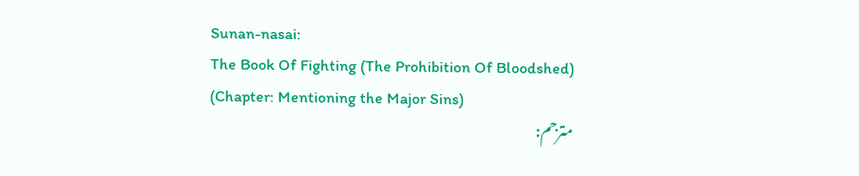Sunan-nasai:
The Book Of Fighting (The Prohibition Of Bloodshed)
(Chapter: Mentioning the Major Sins)
مترجم: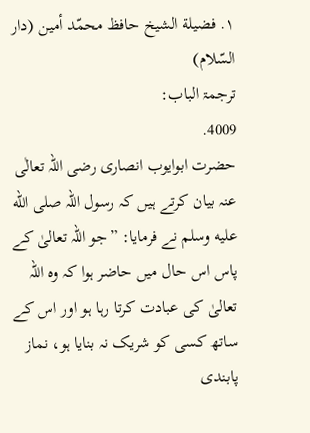١. فضيلة الشيخ حافظ محمّد أمين (دار السّلام)
ترجمۃ الباب:
4009.
حضرت ابوایوب انصاری رضی اللہ تعالٰی عنہ بیان کرتے ہیں کہ رسول اللہ صلى الله عليه وسلم نے فرمایا: ”جو اللہ تعالیٰ کے پاس اس حال میں حاضر ہوا کہ وہ اللہ تعالیٰ کی عبادت کرتا رہا ہو اور اس کے ساتھ کسی کو شریک نہ بنایا ہو، نماز پابندی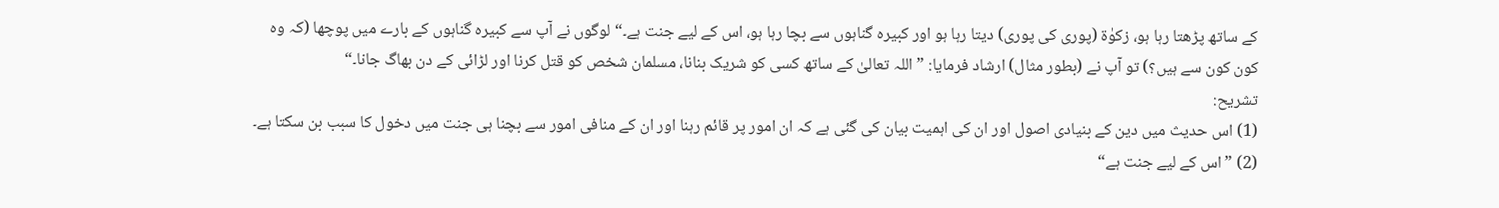کے ساتھ پڑھتا رہا ہو، زکوٰۃ (پوری کی پوری) دیتا رہا ہو اور کبیرہ گناہوں سے بچا رہا ہو، اس کے لیے جنت ہے۔“ لوگوں نے آپ سے کبیرہ گناہوں کے بارے میں پوچھا (کہ وہ کون کون سے ہیں؟) تو آپ نے (بطور مثال) ارشاد فرمایا: ”اللہ تعالیٰ کے ساتھ کسی کو شریک بنانا، مسلمان شخص کو قتل کرنا اور لڑائی کے دن بھاگ جانا۔“
تشریح:
(1) اس حدیث میں دین کے بنیادی اصول اور ان کی اہمیت بیان کی گئی ہے کہ ان امور پر قائم رہنا اور ان کے منافی امور سے بچنا ہی جنت میں دخول کا سبب بن سکتا ہے۔ (2) ”اس کے لیے جنت ہے“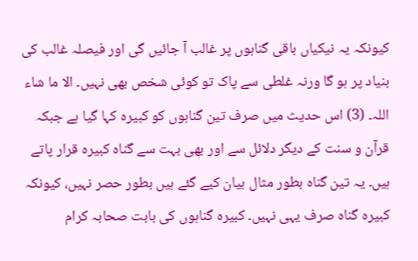کیونکہ یہ نیکیاں باقی گناہوں پر غالب آ جائیں گی اور فیصلہ غالب کی بنیاد پر ہو گا ورنہ غلطی سے پاک تو کوئی شخص بھی نہیں۔ الا ما شاء اللہ۔ (3) اس حدیث میں صرف تین گناہوں کو کبیرہ کہا گیا ہے جبکہ قرآن و سنت کے دیگر دلائل سے اور بھی بہت سے گناہ کبیرہ قرار پاتے ہیں۔ یہ تین گناہ بطور مثال بیان کیے گئے ہیں بطور حصر نہیں، کیونکہ کبیرہ گناہ صرف یہی نہیں۔ کبیرہ گناہوں کی بابت صحابہ کرام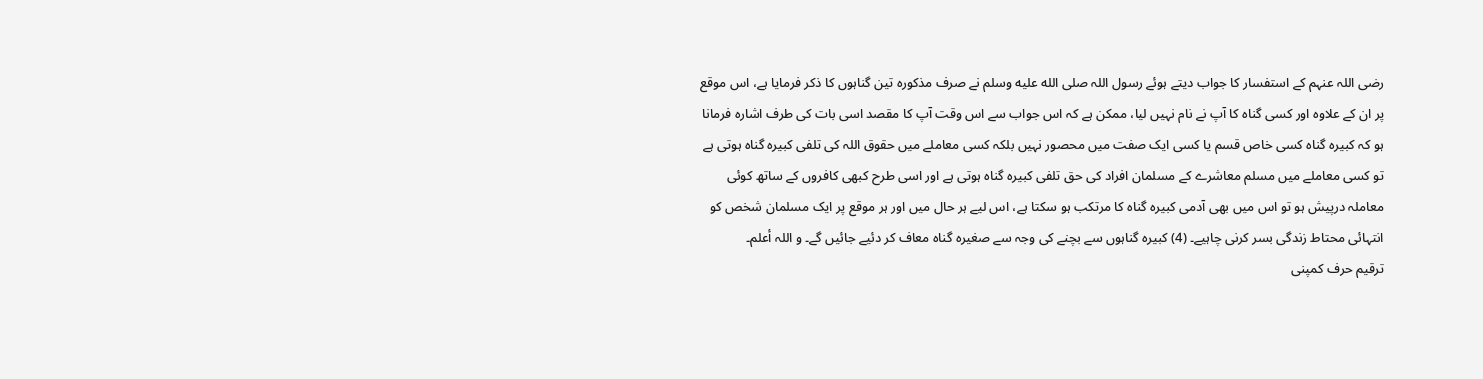رضی اللہ عنہم کے استفسار کا جواب دیتے ہوئے رسول اللہ صلى الله عليه وسلم نے صرف مذکورہ تین گناہوں کا ذکر فرمایا ہے، اس موقع پر ان کے علاوہ اور کسی گناہ کا آپ نے نام نہیں لیا، ممکن ہے کہ اس جواب سے اس وقت آپ کا مقصد اسی بات کی طرف اشارہ فرمانا ہو کہ کبیرہ گناہ کسی خاص قسم یا کسی ایک صفت میں محصور نہیں بلکہ کسی معاملے میں حقوق اللہ کی تلفی کبیرہ گناہ ہوتی ہے تو کسی معاملے میں مسلم معاشرے کے مسلمان افراد کی حق تلفی کبیرہ گناہ ہوتی ہے اور اسی طرح کبھی کافروں کے ساتھ کوئی معاملہ درپیش ہو تو اس میں بھی آدمی کبیرہ گناہ کا مرتکب ہو سکتا ہے، اس لیے ہر حال میں اور ہر موقع پر ایک مسلمان شخص کو انتہائی محتاط زندگی بسر کرنی چاہیے۔ (4) کبیرہ گناہوں سے بچنے کی وجہ سے صغیرہ گناہ معاف کر دئیے جائیں گے۔ و اللہ أعلم۔
ترقیم حرف کمپنی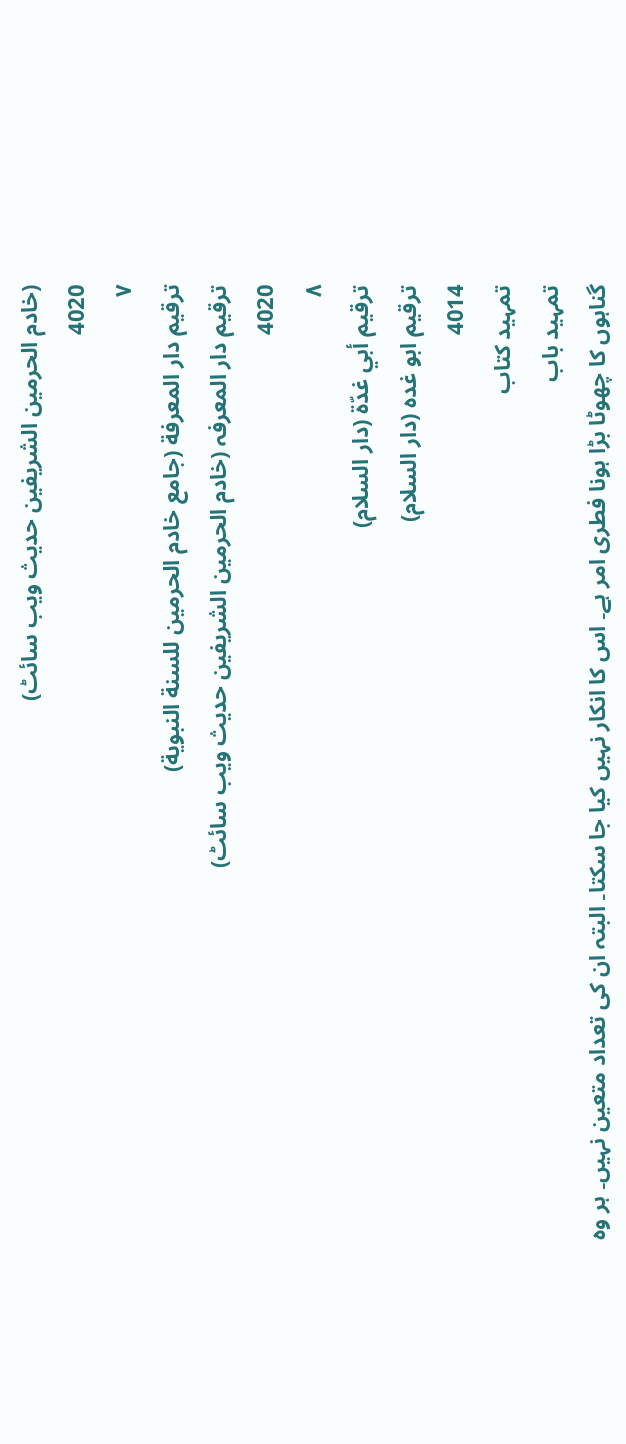(خادم الحرمین الشریفین حدیث ویب سائٹ)
4020
٧
ترقيم دار المعرفة (جامع خادم الحرمين للسنة النبوية)
ترقیم دار المعرفہ (خادم الحرمین الشریفین حدیث ویب سائٹ)
4020
٨
ترقيم أبي غدّة (دار السلام)
ترقیم ابو غدہ (دار السلام)
4014
تمہید کتاب
تمہید باب
گناہوں کا چھوٹا بڑا ہونا فطری امر ہے۔ اس کا انکار نہیں کیا جا سکتا۔ البتہ ان کی تعداد متعین نہیں۔ ہر وہ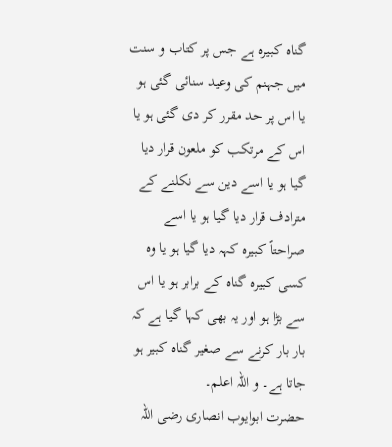گناہ کبیرہ ہے جس پر کتاب و سنت میں جہنم کی وعید سنائی گئی ہو یا اس پر حد مقرر کر دی گئی ہو یا اس کے مرتکب کو ملعون قرار دیا گیا ہو یا اسے دین سے نکلنے کے مترادف قرار دیا گیا ہو یا اسے صراحتاً کبیرہ کہہ دیا گیا ہو یا وہ کسی کبیرہ گناہ کے برابر ہو یا اس سے بڑا ہو اور یہ بھی کہا گیا ہے کہ بار بار کرنے سے صغیر گناہ کبیر ہو جاتا ہے۔ و اللہ اعلم۔
حضرت ابوایوب انصاری رضی اللہ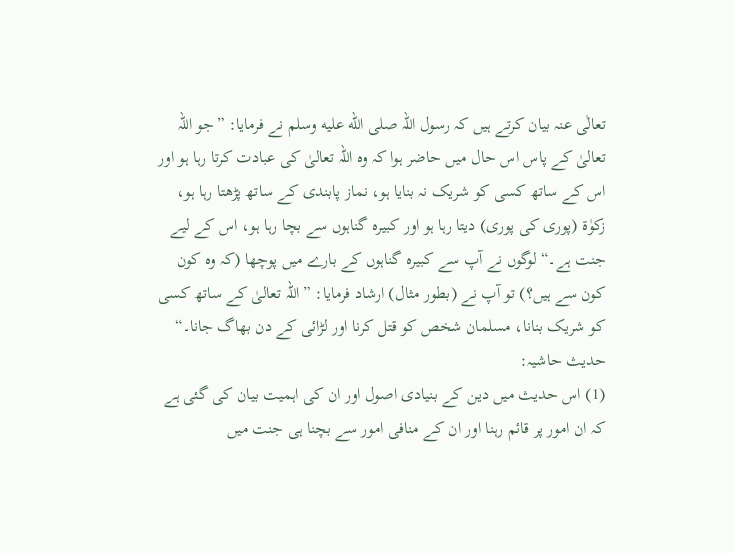تعالٰی عنہ بیان کرتے ہیں کہ رسول اللہ صلى الله عليه وسلم نے فرمایا: ”جو اللہ تعالیٰ کے پاس اس حال میں حاضر ہوا کہ وہ اللہ تعالیٰ کی عبادت کرتا رہا ہو اور اس کے ساتھ کسی کو شریک نہ بنایا ہو، نماز پابندی کے ساتھ پڑھتا رہا ہو، زکوٰۃ (پوری کی پوری) دیتا رہا ہو اور کبیرہ گناہوں سے بچا رہا ہو، اس کے لیے جنت ہے۔“ لوگوں نے آپ سے کبیرہ گناہوں کے بارے میں پوچھا (کہ وہ کون کون سے ہیں؟) تو آپ نے (بطور مثال) ارشاد فرمایا: ”اللہ تعالیٰ کے ساتھ کسی کو شریک بنانا، مسلمان شخص کو قتل کرنا اور لڑائی کے دن بھاگ جانا۔“
حدیث حاشیہ:
(1) اس حدیث میں دین کے بنیادی اصول اور ان کی اہمیت بیان کی گئی ہے کہ ان امور پر قائم رہنا اور ان کے منافی امور سے بچنا ہی جنت میں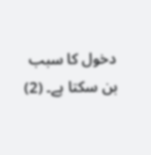دخول کا سبب بن سکتا ہے۔ (2)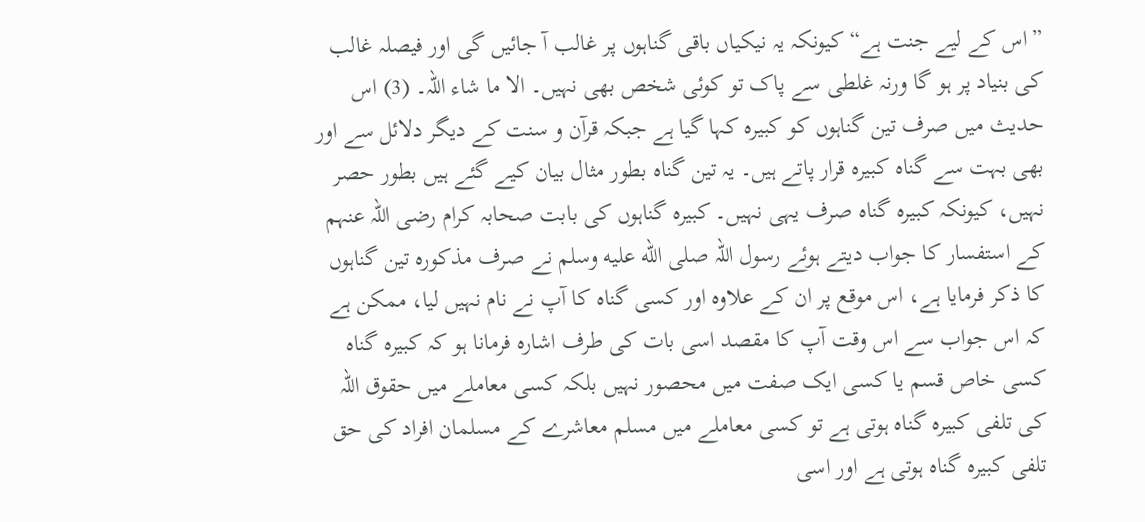”اس کے لیے جنت ہے“ کیونکہ یہ نیکیاں باقی گناہوں پر غالب آ جائیں گی اور فیصلہ غالب کی بنیاد پر ہو گا ورنہ غلطی سے پاک تو کوئی شخص بھی نہیں۔ الا ما شاء اللہ۔ (3) اس حدیث میں صرف تین گناہوں کو کبیرہ کہا گیا ہے جبکہ قرآن و سنت کے دیگر دلائل سے اور بھی بہت سے گناہ کبیرہ قرار پاتے ہیں۔ یہ تین گناہ بطور مثال بیان کیے گئے ہیں بطور حصر نہیں، کیونکہ کبیرہ گناہ صرف یہی نہیں۔ کبیرہ گناہوں کی بابت صحابہ کرام رضی اللہ عنہم کے استفسار کا جواب دیتے ہوئے رسول اللہ صلى الله عليه وسلم نے صرف مذکورہ تین گناہوں کا ذکر فرمایا ہے، اس موقع پر ان کے علاوہ اور کسی گناہ کا آپ نے نام نہیں لیا، ممکن ہے کہ اس جواب سے اس وقت آپ کا مقصد اسی بات کی طرف اشارہ فرمانا ہو کہ کبیرہ گناہ کسی خاص قسم یا کسی ایک صفت میں محصور نہیں بلکہ کسی معاملے میں حقوق اللہ کی تلفی کبیرہ گناہ ہوتی ہے تو کسی معاملے میں مسلم معاشرے کے مسلمان افراد کی حق تلفی کبیرہ گناہ ہوتی ہے اور اسی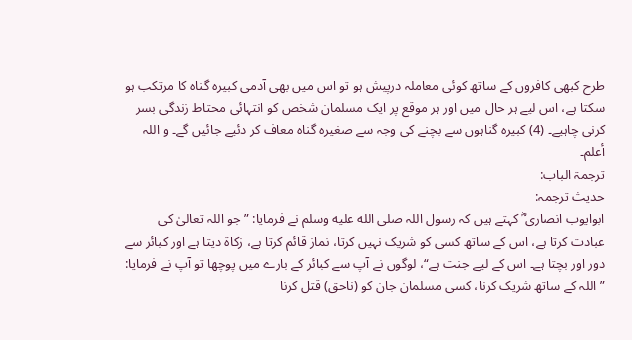طرح کبھی کافروں کے ساتھ کوئی معاملہ درپیش ہو تو اس میں بھی آدمی کبیرہ گناہ کا مرتکب ہو سکتا ہے، اس لیے ہر حال میں اور ہر موقع پر ایک مسلمان شخص کو انتہائی محتاط زندگی بسر کرنی چاہیے۔ (4) کبیرہ گناہوں سے بچنے کی وجہ سے صغیرہ گناہ معاف کر دئیے جائیں گے۔ و اللہ أعلم۔
ترجمۃ الباب:
حدیث ترجمہ:
ابوایوب انصاری ؓ کہتے ہیں کہ رسول اللہ صلى الله عليه وسلم نے فرمایا: ”جو اللہ تعالیٰ کی عبادت کرتا ہے، اس کے ساتھ کسی کو شریک نہیں کرتا، نماز قائم کرتا ہے، زکاۃ دیتا ہے اور کبائر سے دور اور بچتا ہے۔ اس کے لیے جنت ہے“، لوگوں نے آپ سے کبائر کے بارے میں پوچھا تو آپ نے فرمایا: ”اللہ کے ساتھ شریک کرنا، کسی مسلمان جان کو (ناحق) قتل کرنا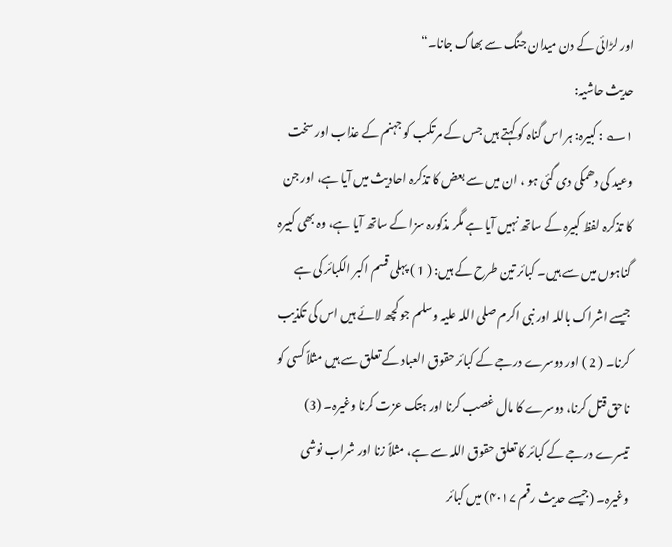اور لڑائی کے دن میدان جنگ سے بھاگ جانا۔“
حدیث حاشیہ:
۱؎ : کبیرہ: ہر اس گناہ کو کہتے ہیں جس کے مرتکب کو جہنم کے عذاب اور سخت وعید کی دھمکی دی گئی ہو ، ان میں سے بعض کا تذکرہ احادیث میں آیا ہے، اور جن کا تذکرہ لفظ کبیرہ کے ساتھ نہیں آیا ہے مگر مذکورہ سزا کے ساتھ آیا ہے، وہ بھی کبیرہ گناہوں میں سے ہیں۔ کبائر تین طرح کے ہیں: ( 1 ) پہلی قسم اکبر الکبائر کی ہے جیسے اشراک باللہ اور نبی اکرم صلی اللہ علیہ وسلم جو کچھ لائے ہیں اس کی تکذیب کرنا۔ ( 2 ) اور دوسرے درجے کے کبائر حقوق العباد کے تعلق سے ہیں مثلاً کسی کو ناحق قتل کرنا، دوسرے کا مال غصب کرنا اور ہتک عزت کرنا وغیرہ۔ (3) تیسرے درجے کے کبائر کا تعلق حقوق اللہ سے ہے، مثلاً زنا اور شراب نوشی وغیرہ۔ (جیسے حدیث رقم ۴۰۱۷) میں کبائر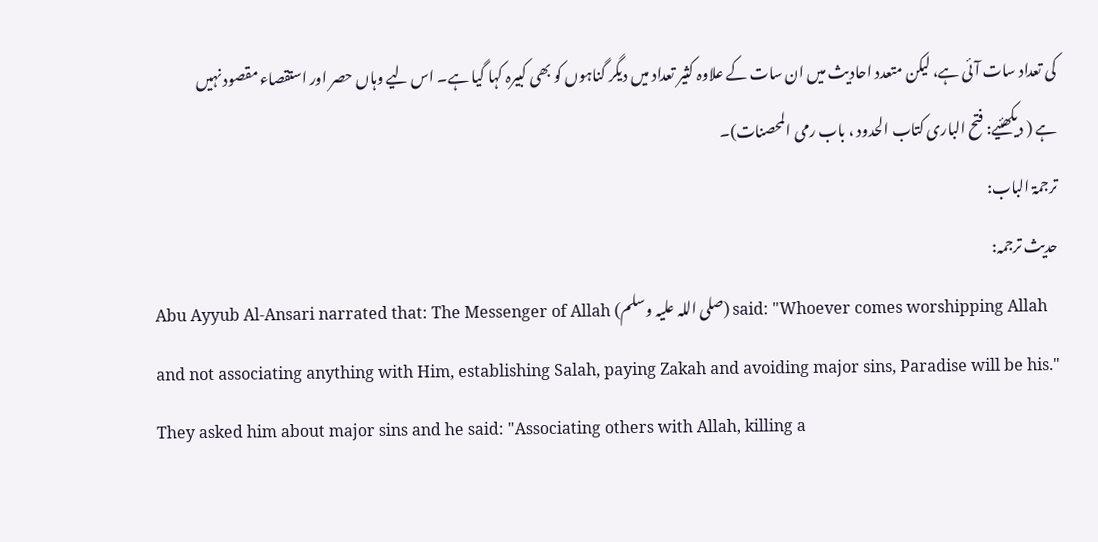کی تعداد سات آئی ہے، لیکن متعدد احادیث میں ان سات کے علاوہ کثیر تعداد میں دیگر گناہوں کو بھی کبیرہ کہا گیا ہے۔ اس لیے وہاں حصر اور استقصاء مقصود نہیں ہے ( دیکھئیے: فتح الباری کتاب الحدود ، باب رمی المحصنات)۔
ترجمۃ الباب:
حدیث ترجمہ:
Abu Ayyub Al-Ansari narrated that: The Messenger of Allah (صلی اللہ علیہ وسلم) said: "Whoever comes worshipping Allah and not associating anything with Him, establishing Salah, paying Zakah and avoiding major sins, Paradise will be his." They asked him about major sins and he said: "Associating others with Allah, killing a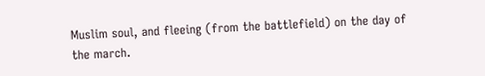Muslim soul, and fleeing (from the battlefield) on the day of the march.